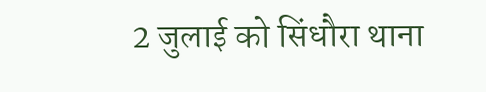2 जुलाई को सिंधौरा थाना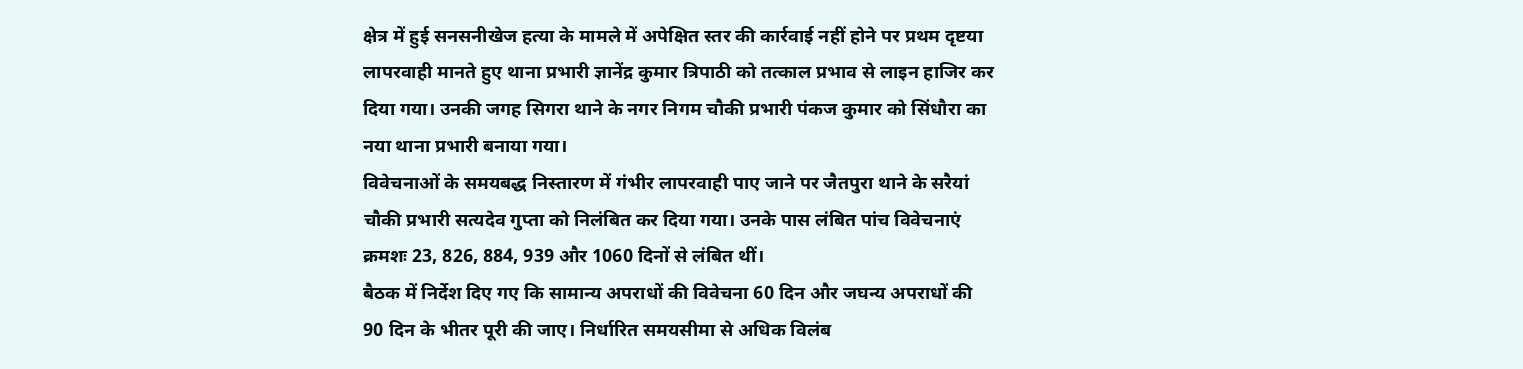क्षेत्र में हुई सनसनीखेज हत्या के मामले में अपेक्षित स्तर की कार्रवाई नहीं होने पर प्रथम दृष्टया लापरवाही मानते हुए थाना प्रभारी ज्ञानेंद्र कुमार त्रिपाठी को तत्काल प्रभाव से लाइन हाजिर कर दिया गया। उनकी जगह सिगरा थाने के नगर निगम चौकी प्रभारी पंकज कुमार को सिंधौरा का नया थाना प्रभारी बनाया गया।
विवेचनाओं के समयबद्ध निस्तारण में गंभीर लापरवाही पाए जाने पर जैतपुरा थाने के सरैयां चौकी प्रभारी सत्यदेव गुप्ता को निलंबित कर दिया गया। उनके पास लंबित पांच विवेचनाएं क्रमशः 23, 826, 884, 939 और 1060 दिनों से लंबित थीं।
बैठक में निर्देश दिए गए कि सामान्य अपराधों की विवेचना 60 दिन और जघन्य अपराधों की 90 दिन के भीतर पूरी की जाए। निर्धारित समयसीमा से अधिक विलंब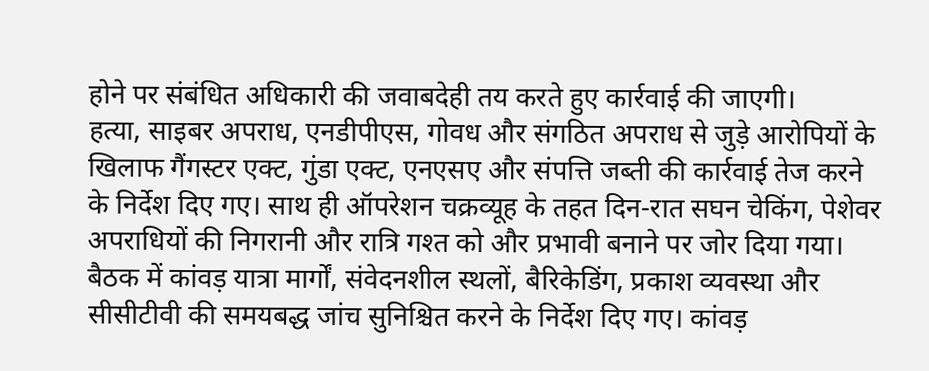होने पर संबंधित अधिकारी की जवाबदेही तय करते हुए कार्रवाई की जाएगी।
हत्या, साइबर अपराध, एनडीपीएस, गोवध और संगठित अपराध से जुड़े आरोपियों के खिलाफ गैंगस्टर एक्ट, गुंडा एक्ट, एनएसए और संपत्ति जब्ती की कार्रवाई तेज करने के निर्देश दिए गए। साथ ही ऑपरेशन चक्रव्यूह के तहत दिन-रात सघन चेकिंग, पेशेवर अपराधियों की निगरानी और रात्रि गश्त को और प्रभावी बनाने पर जोर दिया गया।
बैठक में कांवड़ यात्रा मार्गों, संवेदनशील स्थलों, बैरिकेडिंग, प्रकाश व्यवस्था और सीसीटीवी की समयबद्ध जांच सुनिश्चित करने के निर्देश दिए गए। कांवड़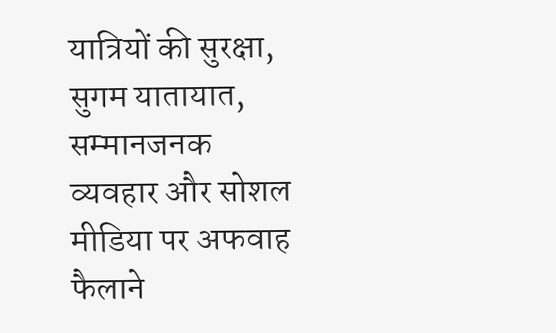यात्रियों की सुरक्षा, सुगम यातायात, सम्मानजनक व्यवहार और सोशल मीडिया पर अफवाह फैलाने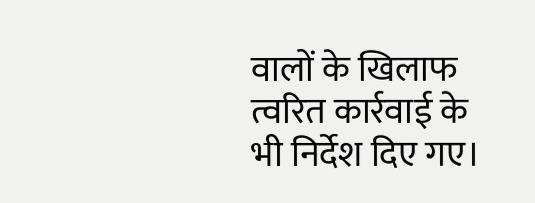वालों के खिलाफ त्वरित कार्रवाई के भी निर्देश दिए गए।